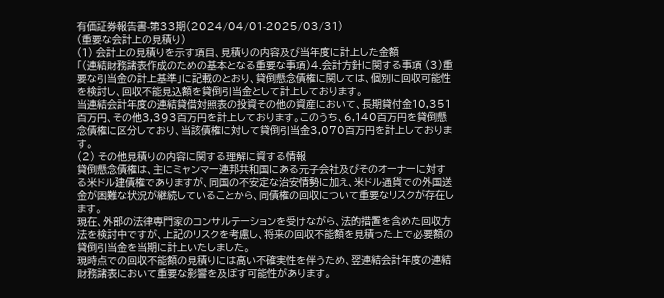有価証券報告書-第33期(2024/04/01-2025/03/31)
(重要な会計上の見積り)
(1) 会計上の見積りを示す項目、見積りの内容及び当年度に計上した金額
「(連結財務諸表作成のための基本となる重要な事項)4.会計方針に関する事項 (3)重要な引当金の計上基準」に記載のとおり、貸倒懸念債権に関しては、個別に回収可能性を検討し、回収不能見込額を貸倒引当金として計上しております。
当連結会計年度の連結貸借対照表の投資その他の資産において、長期貸付金10,351百万円、その他3,393百万円を計上しております。このうち、6,140百万円を貸倒懸念債権に区分しており、当該債権に対して貸倒引当金3,070百万円を計上しております。
(2) その他見積りの内容に関する理解に資する情報
貸倒懸念債権は、主にミャンマー連邦共和国にある元子会社及びそのオーナーに対する米ドル建債権でありますが、同国の不安定な治安情勢に加え、米ドル通貨での外国送金が困難な状況が継続していることから、同債権の回収について重要なリスクが存在します。
現在、外部の法律専門家のコンサルテーションを受けながら、法的措置を含めた回収方法を検討中ですが、上記のリスクを考慮し、将来の回収不能額を見積った上で必要額の貸倒引当金を当期に計上いたしました。
現時点での回収不能額の見積りには高い不確実性を伴うため、翌連結会計年度の連結財務諸表において重要な影響を及ぼす可能性があります。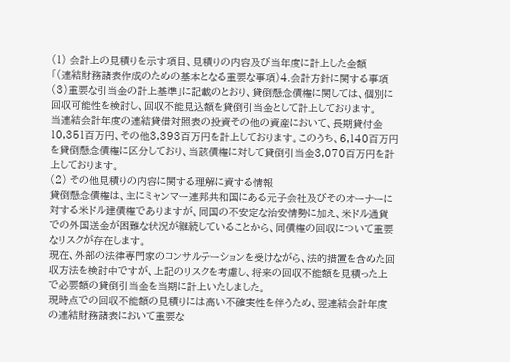(1) 会計上の見積りを示す項目、見積りの内容及び当年度に計上した金額
「(連結財務諸表作成のための基本となる重要な事項)4.会計方針に関する事項 (3)重要な引当金の計上基準」に記載のとおり、貸倒懸念債権に関しては、個別に回収可能性を検討し、回収不能見込額を貸倒引当金として計上しております。
当連結会計年度の連結貸借対照表の投資その他の資産において、長期貸付金10,351百万円、その他3,393百万円を計上しております。このうち、6,140百万円を貸倒懸念債権に区分しており、当該債権に対して貸倒引当金3,070百万円を計上しております。
(2) その他見積りの内容に関する理解に資する情報
貸倒懸念債権は、主にミャンマー連邦共和国にある元子会社及びそのオーナーに対する米ドル建債権でありますが、同国の不安定な治安情勢に加え、米ドル通貨での外国送金が困難な状況が継続していることから、同債権の回収について重要なリスクが存在します。
現在、外部の法律専門家のコンサルテーションを受けながら、法的措置を含めた回収方法を検討中ですが、上記のリスクを考慮し、将来の回収不能額を見積った上で必要額の貸倒引当金を当期に計上いたしました。
現時点での回収不能額の見積りには高い不確実性を伴うため、翌連結会計年度の連結財務諸表において重要な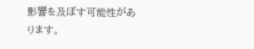影響を及ぼす可能性があります。